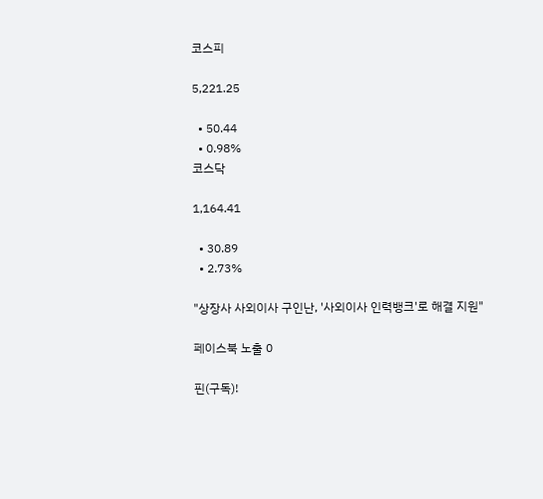코스피

5,221.25

  • 50.44
  • 0.98%
코스닥

1,164.41

  • 30.89
  • 2.73%

"상장사 사외이사 구인난, '사외이사 인력뱅크'로 해결 지원"

페이스북 노출 0

핀(구독)!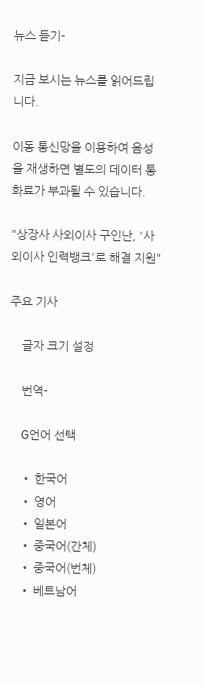뉴스 듣기-

지금 보시는 뉴스를 읽어드립니다.

이동 통신망을 이용하여 음성을 재생하면 별도의 데이터 통화료가 부과될 수 있습니다.

"상장사 사외이사 구인난, '사외이사 인력뱅크'로 해결 지원"

주요 기사

    글자 크기 설정

    번역-

    G언어 선택

    • 한국어
    • 영어
    • 일본어
    • 중국어(간체)
    • 중국어(번체)
    • 베트남어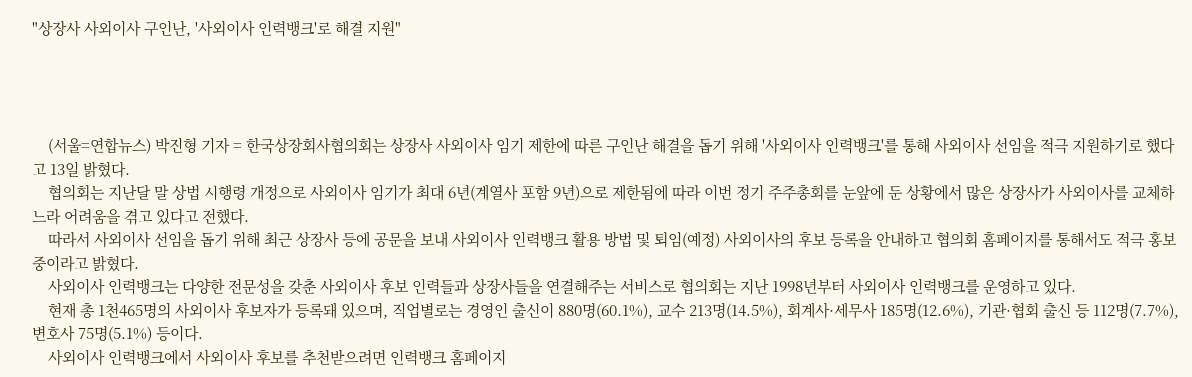"상장사 사외이사 구인난, '사외이사 인력뱅크'로 해결 지원"




    (서울=연합뉴스) 박진형 기자 = 한국상장회사협의회는 상장사 사외이사 임기 제한에 따른 구인난 해결을 돕기 위해 '사외이사 인력뱅크'를 통해 사외이사 선임을 적극 지원하기로 했다고 13일 밝혔다.
    협의회는 지난달 말 상법 시행령 개정으로 사외이사 임기가 최대 6년(계열사 포함 9년)으로 제한됨에 따라 이번 정기 주주총회를 눈앞에 둔 상황에서 많은 상장사가 사외이사를 교체하느라 어려움을 겪고 있다고 전했다.
    따라서 사외이사 선임을 돕기 위해 최근 상장사 등에 공문을 보내 사외이사 인력뱅크 활용 방법 및 퇴임(예정) 사외이사의 후보 등록을 안내하고 협의회 홈페이지를 통해서도 적극 홍보 중이라고 밝혔다.
    사외이사 인력뱅크는 다양한 전문성을 갖춘 사외이사 후보 인력들과 상장사들을 연결해주는 서비스로 협의회는 지난 1998년부터 사외이사 인력뱅크를 운영하고 있다.
    현재 총 1천465명의 사외이사 후보자가 등록돼 있으며, 직업별로는 경영인 출신이 880명(60.1%), 교수 213명(14.5%), 회계사·세무사 185명(12.6%), 기관·협회 출신 등 112명(7.7%), 변호사 75명(5.1%) 등이다.
    사외이사 인력뱅크에서 사외이사 후보를 추천받으려면 인력뱅크 홈페이지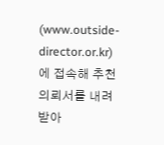(www.outside-director.or.kr)에 접속해 추천의뢰서를 내려받아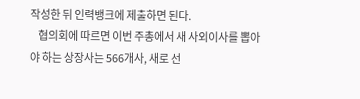작성한 뒤 인력뱅크에 제출하면 된다.
    협의회에 따르면 이번 주총에서 새 사외이사를 뽑아야 하는 상장사는 566개사, 새로 선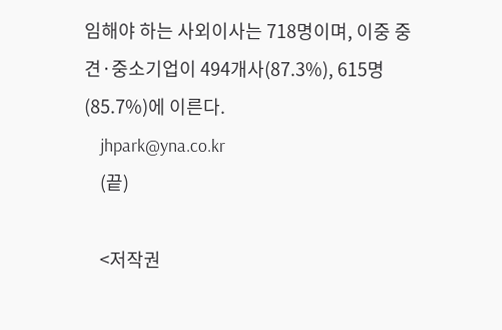임해야 하는 사외이사는 718명이며, 이중 중견·중소기업이 494개사(87.3%), 615명(85.7%)에 이른다.
    jhpark@yna.co.kr
    (끝)

    <저작권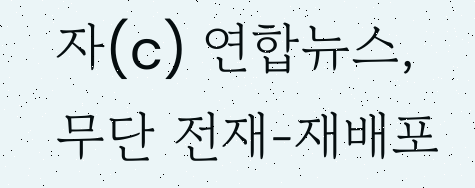자(c) 연합뉴스, 무단 전재-재배포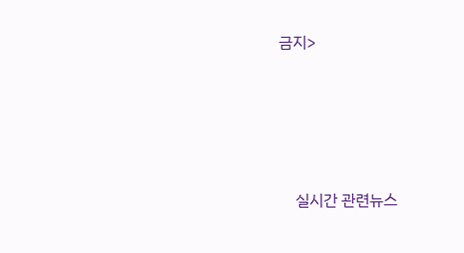금지>








    실시간 관련뉴스